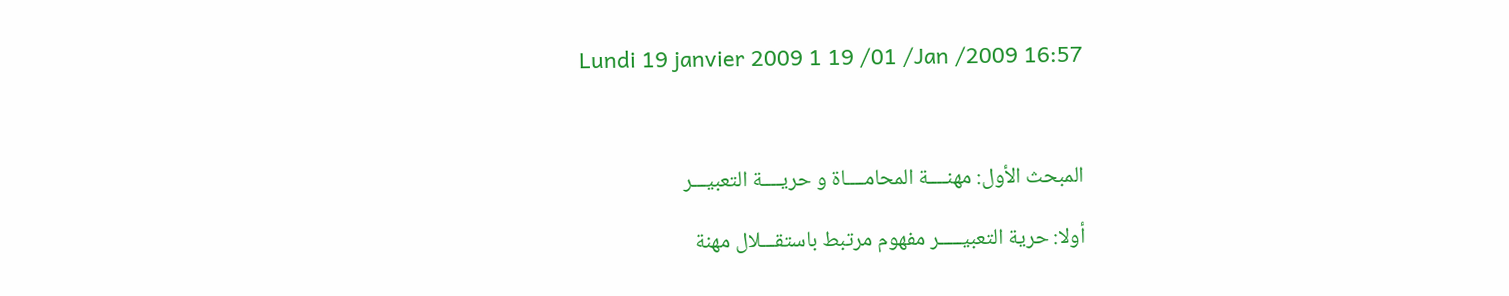Lundi 19 janvier 2009 1 19 /01 /Jan /2009 16:57



المبحث الأول: مهنــــة المحامــــاة و حريــــة التعبيـــر

أولا: حرية التعبيـــــر مفهوم مرتبط باستقـــلال مهنة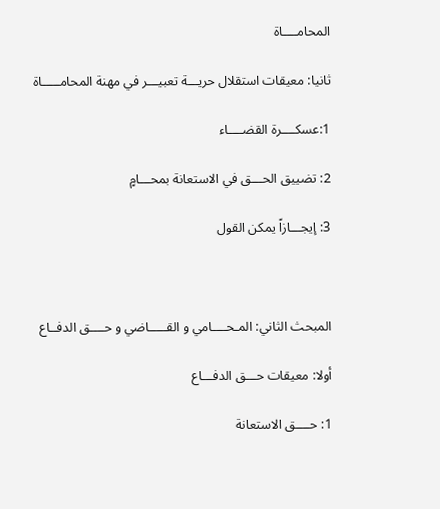المحامــــاة

ثانيا: معيقات استقلال حريـــة تعبيـــر في مهنة المحامـــــاة

1:عسكــــرة القضــــاء

2: تضييق الحـــق في الاستعانة بمحـــامٍ

3: إيجـــازاً يمكن القول



المبحث الثاني: المـحــــامي و القـــــاضي و حــــق الدفــاع

أولا: معيقات حـــق الدفـــاع

1: حــــق الاستعانة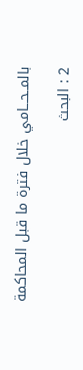بالمــحـــامي خلال فترة ما قبل المحاكمة

2 : البحث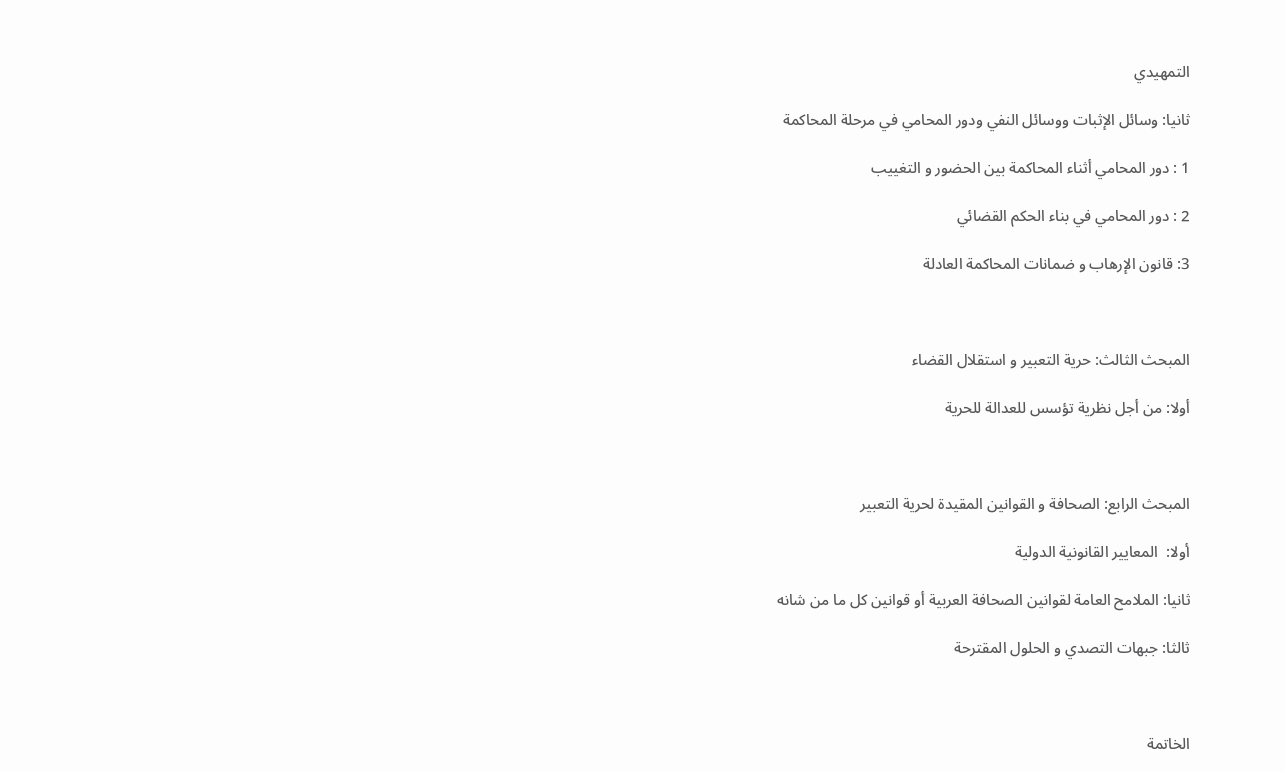التمهيدي

ثانيا: وسائل الإثبات ووسائل النفي ودور المحامي في مرحلة المحاكمة

1 : دور المحامي أثناء المحاكمة بين الحضور و التغييب

2 : دور المحامي في بناء الحكم القضائي

3: قانون الإرهاب و ضمانات المحاكمة العادلة



المبحث الثالث: حرية التعبير و استقلال القضاء

أولا: من أجل نظرية تؤسس للعدالة للحرية



المبحث الرابع: الصحافة و القوانين المقيدة لحرية التعبير

أولا:  المعايير القانونية الدولية

ثانيا: الملامح العامة لقوانين الصحافة العربية أو قوانين كل ما من شانه

ثالثا: جبهات التصدي و الحلول المقترحة



الخاتمة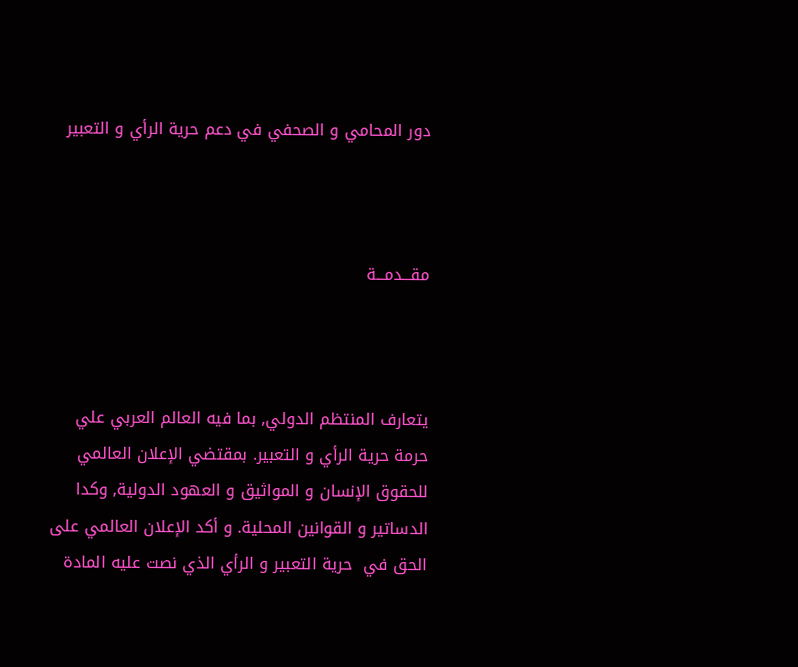دور المحامي و الصحفي في دعم حرية الرأي و التعبير



مقـــدمـــة



يتعارف المنتظم الدولي, بما فيه العالم العربي علي حرمة حرية الرأي و التعبير. بمقتضي الإعلان العالمي للحقوق الإنسان و المواثيق و العهود الدولية, وكدا الدساتير و القوانين المحلية. و أكد الإعلان العالمي على الحق في  حرية التعبير و الرأي الذي نصت عليه المادة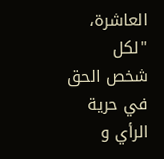العاشرة، "لكل شخص الحق في حرية الرأي و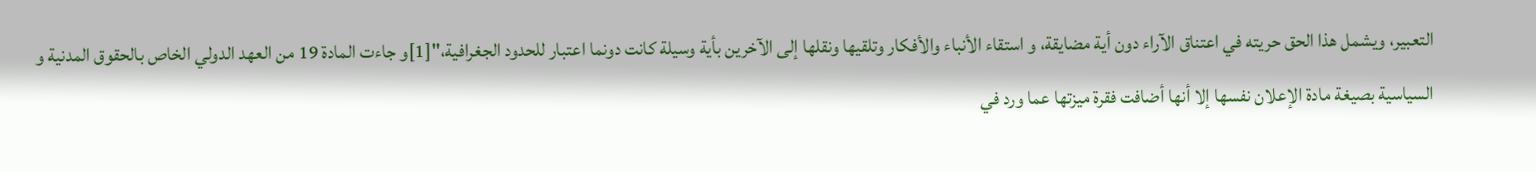التعبير، ويشمل هذا الحق حريته في اعتناق الآراء دون أية مضايقة، و استقاء الأنباء والأفكار وتلقيها ونقلها إلى الآخرين بأية وسيلة كانت دونما اعتبار للحدود الجغرافية،"[1]و جاءت المادة 19 من العهد الدولي الخاص بالحقوق المدنية و السياسية بصيغة مادة الإعلان نفسها إلا أنها أضافت فقرة ميزتها عما ورد في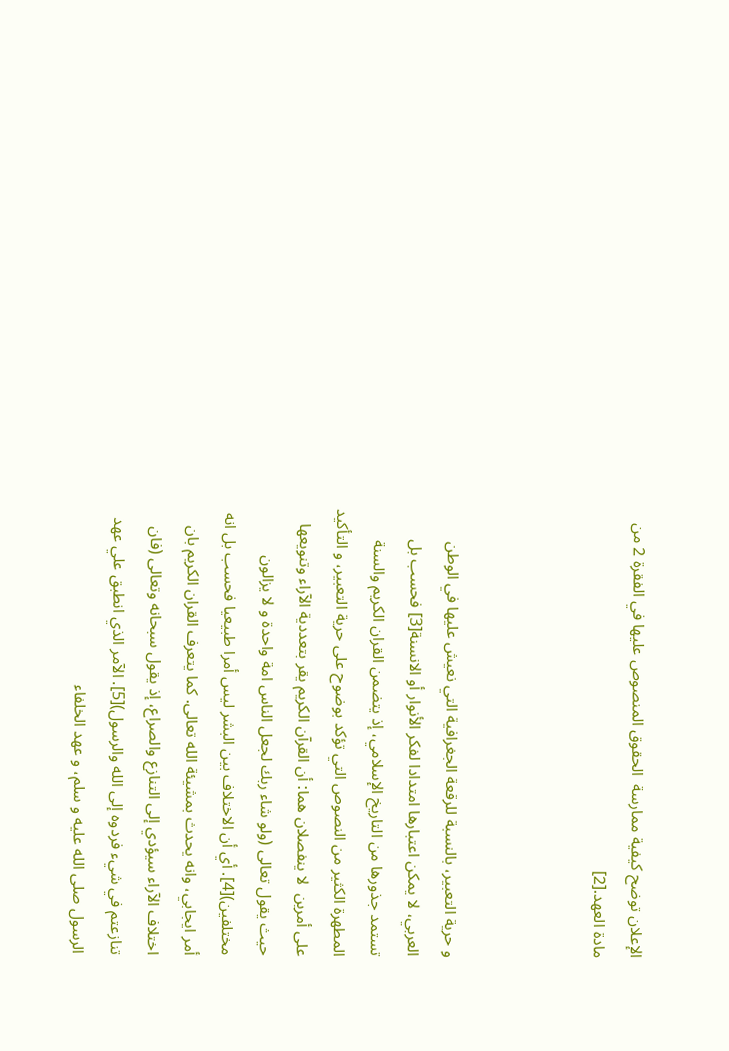الإعلان توضح كيفية ممارسة  الحقوق المنصوص عليها في الفقرة 2 من مادة العهد.[2]



و حرية التعبير، بالنسبة للرقعة الجغرافية التي نعيش عليها في الوطن العربي، لا يمكن اعتبارها امتدادا لفكر الأنوار أو الانسنة[3] فحسب بل تستمد جذورها من التاريخ الإسلامي، إذ يتضمن القران الكريم والسنة المطهرة الكثير من النصوص التي تؤكد بوضوح على حرية التعبير، و التأكيد على أمرين  لا ينفصلان هما: أن القرآن الكريم يقر بتعددية الآراء وتنويعها حيث يقول تعالى (ولو شاء ربك لجعل الناس امة واحدة و لا يزالون مختلفين)[4]. أي أن الاختلاف بين البشر ليس أمرا طبيعيا فحسب بل انه أمر ايجابي، وانه يحدث بمشيئة الله تعالى. كما يتعرف القران الكريم بان اختلاف الآراء سيؤدي إلى التنازع والصراع، إذ يقول سبحانه وتعالى (فان تنازعتم في شيء فردوه إلى الله والرسول)[5]. الآمر الذي انطبق علي عهد الرسول صلى الله عليه و سلم، و عهد الخلفاء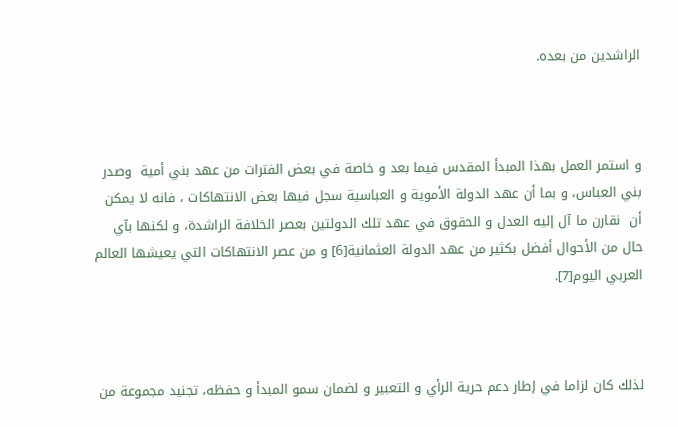الراشدين من بعده.



و استمر العمل بهذا المبدأ المقدس فيما بعد و خاصة في بعض الفترات من عهد بني أمية  وصدر بني العباس، و بما أن عهد الدولة الأموية و العباسية سجل فيها بعض الانتهاكات ، فانه لا يمكن أن  نقارن ما آل إليه العدل و الحقوق في عهد تلك الدولتين بعصر الخلافة الراشدة، و لكنها بآي حال من الأحوال أفضل بكثير من عهد الدولة العثمانية[6] و من عصر الانتهاكات التي يعيشها العالم العربي اليوم[7].



لذلك كان لزاما في إطار دعم حرية الرأي و التعبير و لضمان سمو المبدأ و حفظه، تجنيد مجموعة من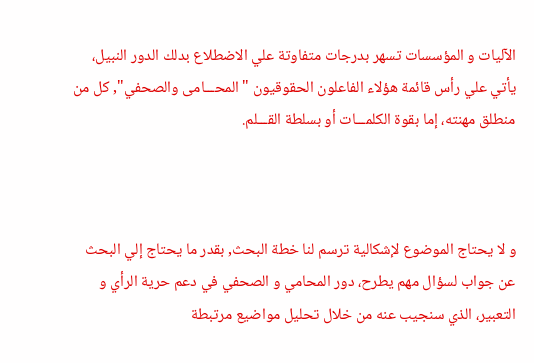الآليات و المؤسسات تسهر بدرجات متفاوتة علي الاضطلاع بدلك الدور النبيل، يأتي علي رأس قائمة هؤلاء الفاعلون الحقوقيون "المحـــامى والصحفي", كل من منطلق مهنته، إما بقوة الكلمـــات أو بسلطة القـــلم.



و لا يحتاج الموضوع لإشكالية ترسم لنا خطة البحث, بقدر ما يحتاج إلي البحث عن جواب لسؤال مهم يطرح، دور المحامي و الصحفي في دعم حرية الرأي و التعبير، الذي سنجيب عنه من خلال تحليل مواضيع مرتبطة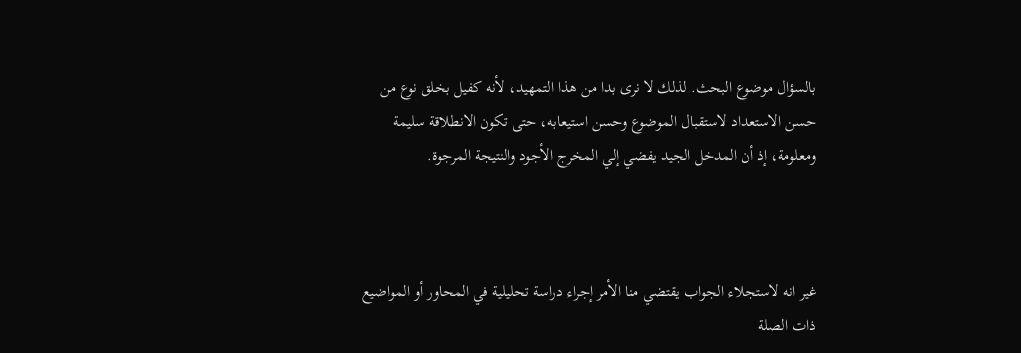بالسؤال موضوع البحث. لذلك لا نرى بدا من هذا التمهيد، لأنه كفيل بخلق نوع من حسن الاستعداد لاستقبال الموضوع وحسن استيعابه، حتى تكون الانطلاقة سليمة ومعلومة، إذ أن المدخل الجيد يفضي إلي المخرج الأجود والنتيجة المرجوة.



غير انه لاستجلاء الجواب يقتضي منا الأمر إجراء دراسة تحليلية في المحاور أو المواضيع ذات الصلة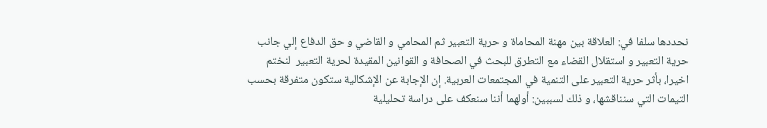نحددها سلفا في: العلاقة بين مهنة المحاماة و حرية التعبير ثم المحامي و القاضي و حق الدفاع إلي جانب حرية التعبير و استقلال القضاء مع التطرق للبحث في الصحافة و القوانين المقيدة لحرية التعبير  لنختم اخيرا، بأثر حرية التعبير على التنمية في المجتمعات العربية. إن الإجابة عن الإشكالية ستكون متفرقة بحسب التيمات التي سنناقشها، و ذلك لسببين: أولهما أننا سنعكف على دراسة تحليلية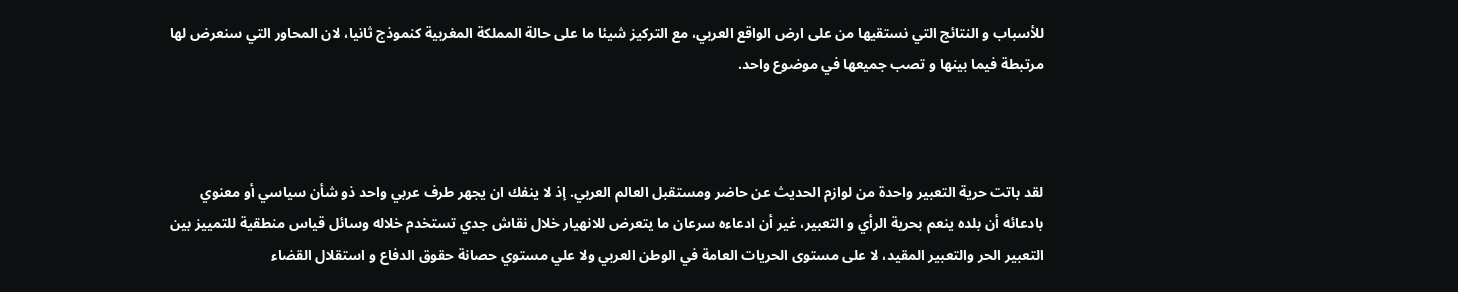للأسباب و النتائج التي نستقيها من على ارض الواقع العربي، مع التركيز شيئا ما على حالة المملكة المغربية كنموذج ثانيا، لان المحاور التي سنعرض لها مرتبطة فيما بينها و تصب جميعها في موضوع واحد.



لقد باتت حرية التعبير واحدة من لوازم الحديث عن حاضر ومستقبل العالم العربي. إذ لا ينفك ان يجهر طرف عربي واحد ذو شأن سياسي أو معنوي بادعائه أن بلده ينعم بحرية الرأي و التعبير، غير أن ادعاءه سرعان ما يتعرض للانهيار خلال نقاش جدي تستخدم خلاله وسائل قياس منطقية للتمييز بين التعبير الحر والتعبير المقيد، لا على مستوى الحريات العامة في الوطن العربي ولا علي مستوي حصانة حقوق الدفاع و استقلال القضاء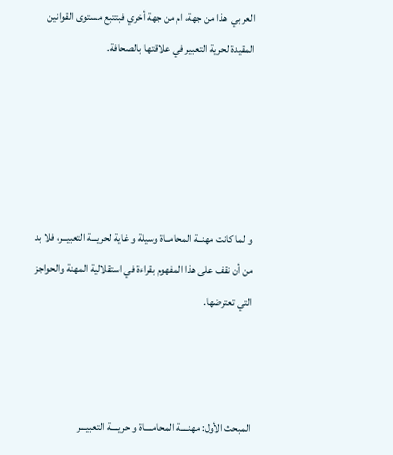العربي  هذا من جهة، ام من جهة أخري فبتتبع مستوى القوانين المقيدة لحرية التعبير في علاقتها بالصحافة.





و لما كانت مهنــة المحامــاة وسيلة و غاية لحريـــة التعبيــر، فلا بد من أن نقف على هذا المفهوم بقراءة في استقلالية المهنة والحواجز التي تعترضها.



المبحث الأول: مهنــــة المحامــــاة و حريــــة التعبيـــر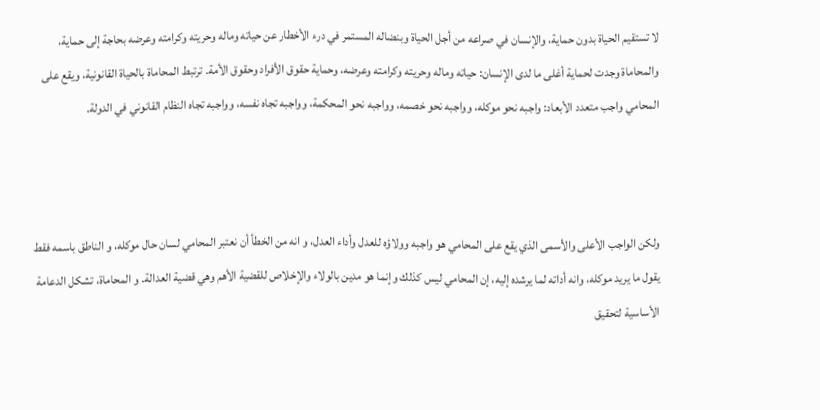لا تستقيم الحياة بدون حماية، والإنسان في صراعه من أجل الحياة وبنضاله المستمر في درء الأخطار عن حياته وماله وحريته وكرامته وعرضه بحاجة إلى حماية، والمحاماة وجدت لحماية أغلى ما لدى الإنسان: حياته وماله وحريته وكرامته وعرضه، وحماية حقوق الأفراد وحقوق الأمة. ترتبط المحاماة بالحياة القانونية، ويقع على المحامي واجب متعدد الأبعاد: واجبه نحو موكله، وواجبه نحو خصمه، وواجبه نحو المحكمة، وواجبه تجاه نفسه، وواجبه تجاه النظام القانوني في الدولة.



ولكن الواجب الأعلى والأسمى الذي يقع على المحامي هو واجبه وولاؤه للعدل وأداء العدل، و انه من الخطأ أن نعتبر المحامي لسان حال موكله، و الناطق باسمه فقط يقول ما يريد موكله، وانه أداته لما يرشده إليه، إن المحامي ليس كذلك وإنما هو مدين بالولاء والإخلاص للقضية الأهم وهي قضية العدالة. و المحاماة، تشكل الدعامة الأساسية لتحقيق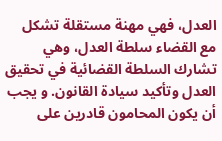العدل، فهي مهنة مستقلة تشكل مع القضاء سلطة العدل، وهي تشارك السلطة القضائية في تحقيق العدل وتأكيد سيادة القانون. و يجب أن يكون المحامون قادرين على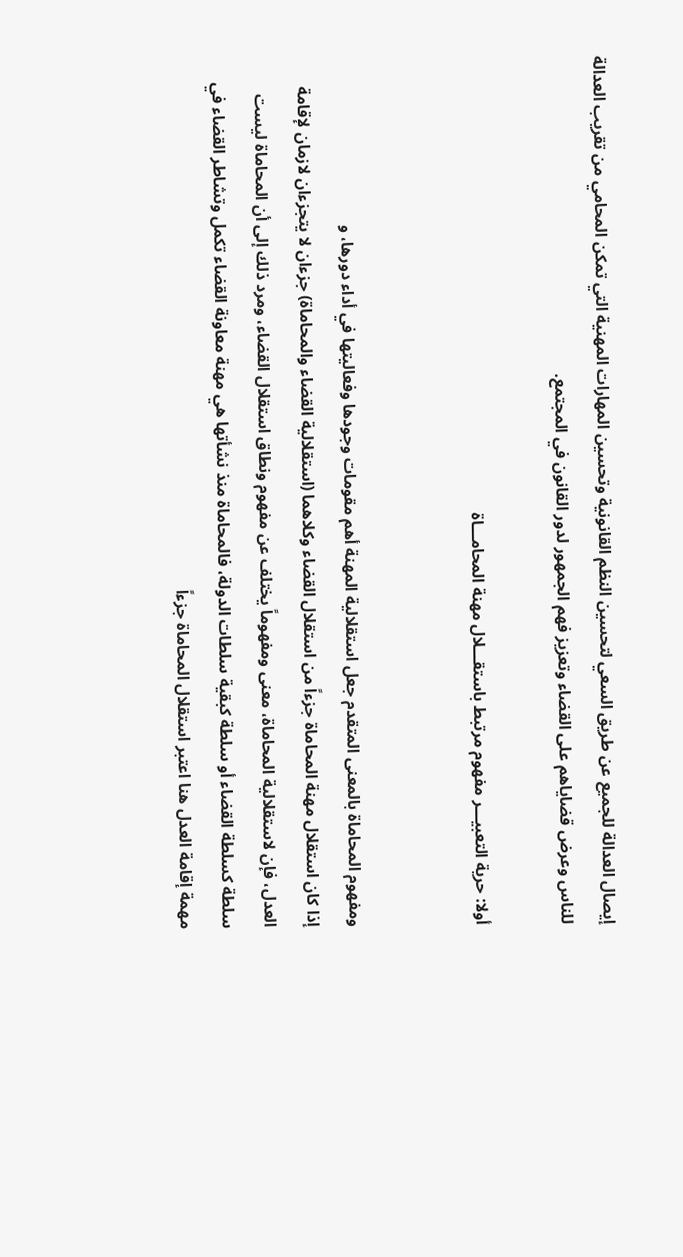إيصال العدالة للجميع عن طريق السعي لتحسين النظم القانونية وتحسين المهارات المهنية التي تمكن المحامي من تقريب العدالة للناس وعرض قضاياهم على القضاء وتعزيز فهم الجمهور لدور القانون في المجتمع.

أولا: حرية التعبيـــر مفهوم مرتبط باستقـــلال مهنة المحامـــاة


ومفهوم المحاماة بالمعنى المتقدم جعل استقلالية المهنة أهم مقومات وجودها وفعاليتها في أداء دورها، و
إذا كان استقلال مهنة المحاماة جزءاً من استقلال القضاء وكلاهما (استقلالية القضاء والمحاماة) جزءان لا يتجزءان لازمان لإقامة العدل، فإن لاستقلالية المحاماة، معنى ومفهوماً يختلف عن مفهوم ونطاق استقلال القضاء، ومرد ذلك إلى أن المحاماة ليست سلطة كسلطة القضاء أو سلطة كبقية سلطات الدولة، فالمحاماة منذ نشأتها هي مهنة معاونة القضاء تكمل وتشاطر القضاء في مهمة إقامة العدل هنا اعتبر استقلال المحاماة جزءاً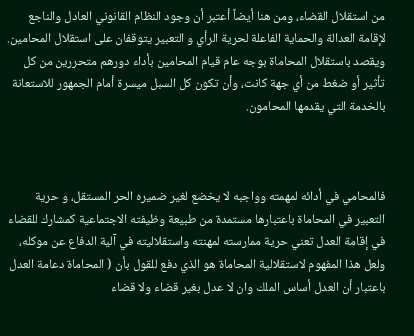من استقلال القضاء، ومن هنا أيضاً أعتبر أن وجود النظام القانوني العادل والناجع لإقامة العدالة والحماية الفاعلة لحرية الرأي و التعبير يتوقفان على استقلال المحامين. ويقصد باستقلال المحاماة بوجه عام قيام المحامين بأداء دورهم متحررين من كل تأثير أو ضغط من أي جهة كانت، وأن تكون كل السبل ميسرة أمام الجمهور للاستعانة بالخدمة التي يقدمها المحامون.



فالمحامي في أدائه لمهمته وواجبه لا يخضع لغير ضميره الحر المستقل، و حرية التعبير في المحاماة باعتبارها مستمدة من طبيعة وظيفته الاجتماعية كمشارك للقضاء في إقامة العدل تعني حرية ممارسته لمهنته واستقلاليته في آلية الدفاع عن موكله، ولعل هذا المفهوم لاستقلالية المحاماة هو الذي دفع للقول بأن ( المحاماة دعامة العدل باعتبار أن العدل أساس الملك وان لا عدل بغير قضاء ولا قضاء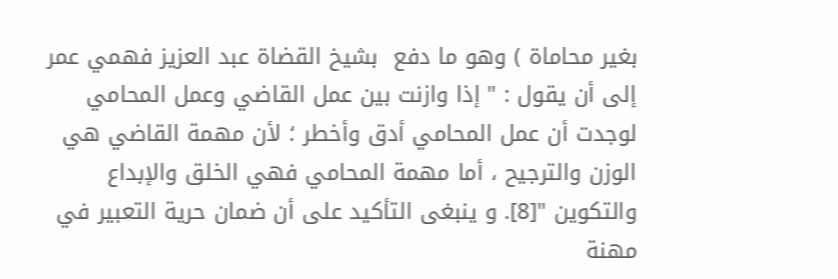بغير محاماة ) وهو ما دفع  بشيخ القضاة عبد العزيز فهمي عمر  إلى أن يقول : " إذا وازنت بين عمل القاضي وعمل المحامي لوجدت أن عمل المحامي أدق وأخطر ؛ لأن مهمة القاضي هي الوزن والترجيح ، أما مهمة المحامي فهي الخلق والإبداع والتكوين "[8]. و ينبغى التأكيد على أن ضمان حرية التعبير في مهنة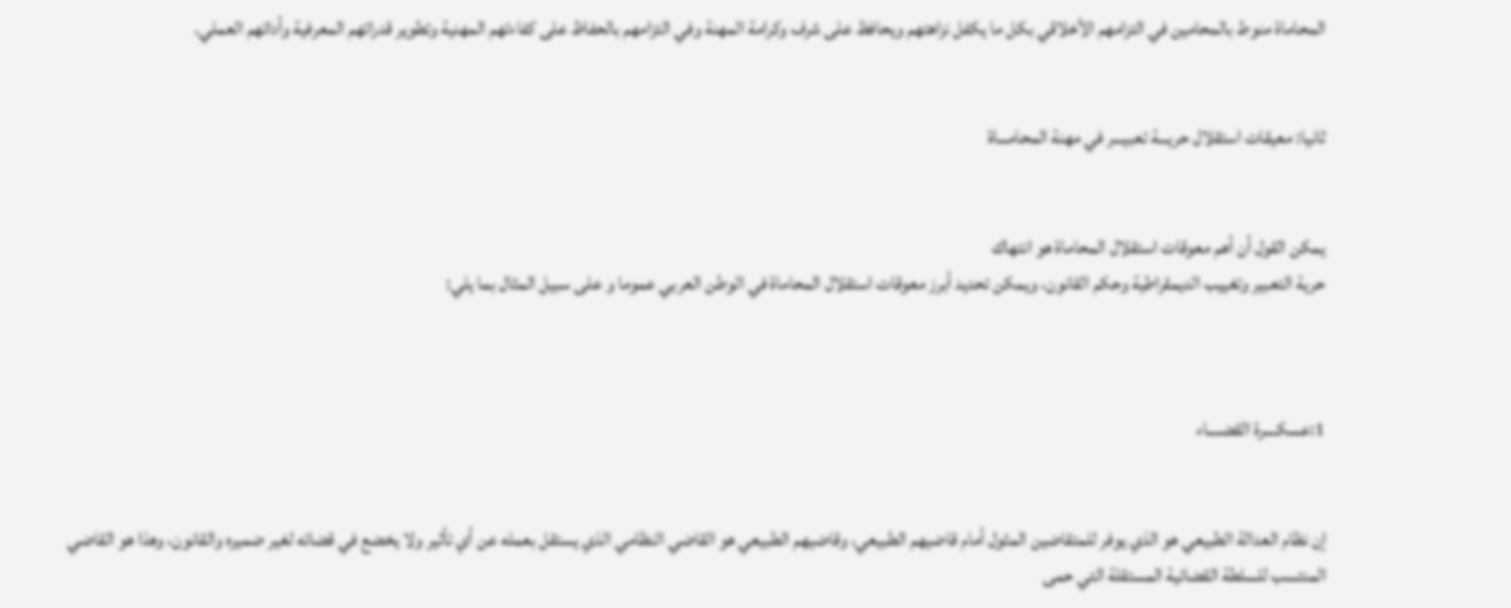المحاماة منوط بالمحامين في التزامهم الأخلاقي بكل ما يكفل نزاهتهم ويحافظ على شرف وكرامة المهنة وفي التزامهم بالحفاظ على كفاءتهم المهنية وتطوير قدراتهم المعرفية وأدائهم العملي.


ثانيا: معيقات استقلال حريـــة تعبيـــر في مهنة المحامـــاة


يمكن القول أن أهم معوقات استقلال المحاماة هو انتهاك
حرية التعبير وتغييب الديمقراطية وحكم القانون، ويمكن تحديد أبرز معوقات استقلال المحاماة في الوطن العربي عموما و على سبيل المثال بما يلي:



1:عسكــــرة القضــــاء


إن نظام العدالة الطبيعي هو الذي يوفر للمتقاضين المثول أمام قاضيهم الطبيعي، وقاضيهم الطبيعي هو القاضي النظامي الذي يستقل بعمله عن أي تأثير ولا يخضع في قضائه لغير ضميره والقانون، وهذا هو القاضي المنتسب للسلطة القضائية المستقلة التي حمى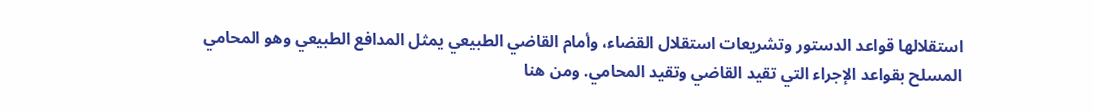استقلالها قواعد الدستور وتشريعات استقلال القضاء، وأمام القاضي الطبيعي يمثل المدافع الطبيعي وهو المحامي المسلح بقواعد الإجراء التي تقيد القاضي وتقيد المحامي. ومن هنا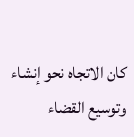كان الاتجاه نحو إنشاء وتوسيع القضاء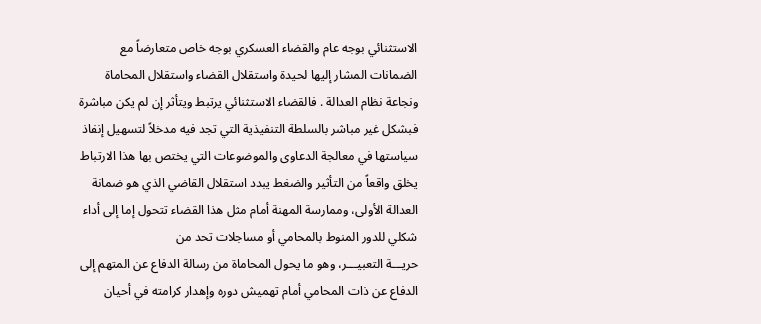الاستثنائي بوجه عام والقضاء العسكري بوجه خاص متعارضاً مع الضمانات المشار إليها لحيدة واستقلال القضاء واستقلال المحاماة ونجاعة نظام العدالة . فالقضاء الاستثنائي يرتبط ويتأثر إن لم يكن مباشرة فبشكل غير مباشر بالسلطة التنفيذية التي تجد فيه مدخلاً لتسهيل إنفاذ سياستها في معالجة الدعاوى والموضوعات التي يختص بها هذا الارتباط يخلق واقعاً من التأثير والضغط يبدد استقلال القاضي الذي هو ضمانة العدالة الأولى، وممارسة المهنة أمام مثل هذا القضاء تتحول إما إلى أداء شكلي للدور المنوط بالمحامي أو مساجلات تحد من
حريـــة التعبيـــر، وهو ما يحول المحاماة من رسالة الدفاع عن المتهم إلى الدفاع عن ذات المحامي أمام تهميش دوره وإهدار كرامته في أحيان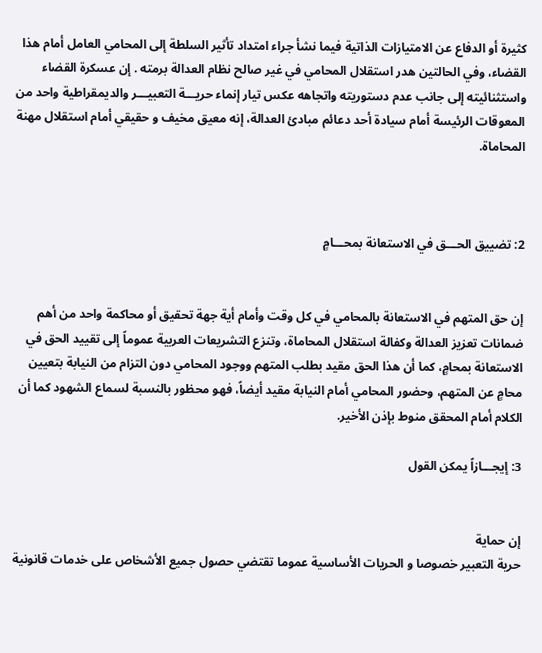كثيرة أو الدفاع عن الامتيازات الذاتية فيما نشأ جراء امتداد تأثير السلطة إلى المحامي العامل أمام هذا القضاء، وفي الحالتين هدر استقلال المحامي في غير صالح نظام العدالة برمته . إن عسكرة القضاء واستثنائيته إلى جانب عدم دستوريته واتجاهه عكس تيار إنماء حريـــة التعبيـــر والديمقراطية واحد من المعوقات الرئيسة أمام سيادة أحد دعائم مبادئ العدالة، إنه معيق مخيف و حقيقي أمام استقلال مهنة المحاماة.



2: تضييق الحـــق في الاستعانة بمحـــامٍ


إن حق المتهم في الاستعانة بالمحامي في كل وقت وأمام أية جهة تحقيق أو محاكمة واحد من أهم ضمانات تعزيز العدالة وكفالة استقلال المحاماة، وتنزع التشريعات العربية عموماً إلى تقييد الحق في الاستعانة بمحامٍ، كما أن هذا الحق مقيد بطلب المتهم ووجود المحامي دون التزام من النيابة بتعيين محامٍ عن المتهم، وحضور المحامي أمام النيابة مقيد أيضاً، فهو محظور بالنسبة لسماع الشهود كما أن الكلام أمام المحقق منوط بإذن الأخير.

3: إيجـــازاً يمكن القول


إن حماية
حرية التعبير خصوصا و الحريات الأساسية عموما تقتضي حصول جميع الأشخاص على خدمات قانونية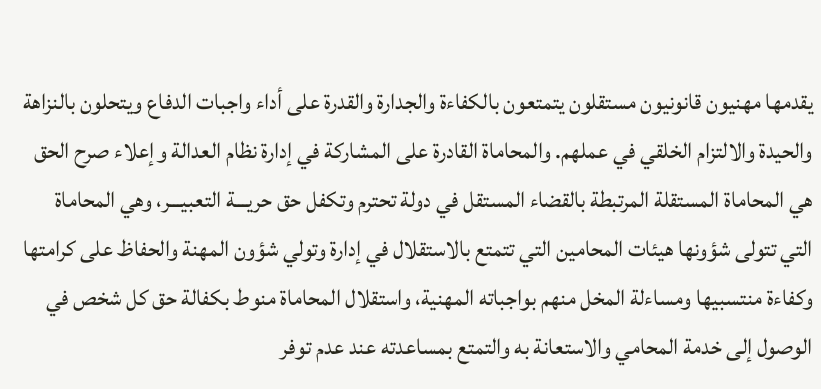يقدمها مهنيون قانونيون مستقلون يتمتعون بالكفاءة والجدارة والقدرة على أداء واجبات الدفاع ويتحلون بالنزاهة والحيدة والالتزام الخلقي في عملهم. والمحاماة القادرة على المشاركة في إدارة نظام العدالة وإعلاء صرح الحق هي المحاماة المستقلة المرتبطة بالقضاء المستقل في دولة تحترم وتكفل حق حريـــة التعبيـــر، وهي المحاماة التي تتولى شؤونها هيئات المحامين التي تتمتع بالاستقلال في إدارة وتولي شؤون المهنة والحفاظ على كرامتها وكفاءة منتسبيها ومساءلة المخل منهم بواجباته المهنية، واستقلال المحاماة منوط بكفالة حق كل شخص في الوصول إلى خدمة المحامي والاستعانة به والتمتع بمساعدته عند عدم توفر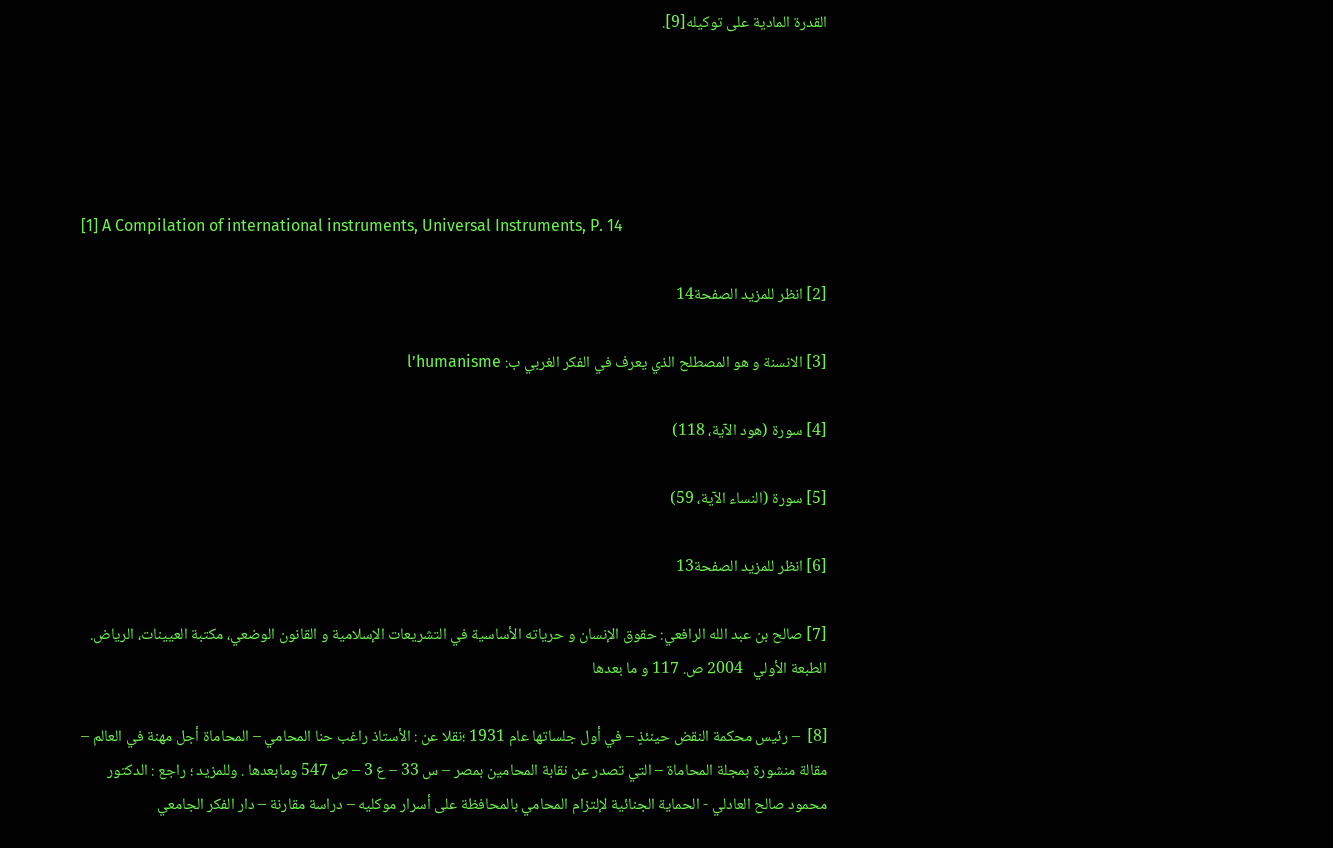القدرة المادية على توكيله[9].





[1] A Compilation of international instruments, Universal Instruments, P. 14

[2] انظر للمزيد الصفحة14

[3] الانسنة و هو المصطلح الذي يعرف في الفكر الغربي ب: l’humanisme

[4] سورة (هود الآية، 118)

[5] سورة (النساء الآية، 59)

[6] انظر للمزيد الصفحة13

[7] صالح بن عبد الله الرافعي: حقوق الإنسان و حرياته الأساسية في التشريعات الإسلامية و القانون الوضعي، مكتبة العيينات، الرياض. الطبعة الأولي   2004 ص. 117 و ما بعدها

[8]  – رئيس محكمة النقض حينئذٍ – في أول جلساتها عام 1931 ؛نقلا عن : الأستاذ راغب حنا المحامي – المحاماة أجل مهنة في العالم – مقالة منشورة بمجلة المحاماة – التي تصدر عن نقابة المحامين بمصر – س 33 – ع 3 – ص 547 ومابعدها . وللمزيد ؛ راجع : الدكتور محمود صالح العادلي - الحماية الجنائية لإلتزام المحامي بالمحافظة على أسرار موكليه – دراسة مقارنة – دار الفكر الجامعي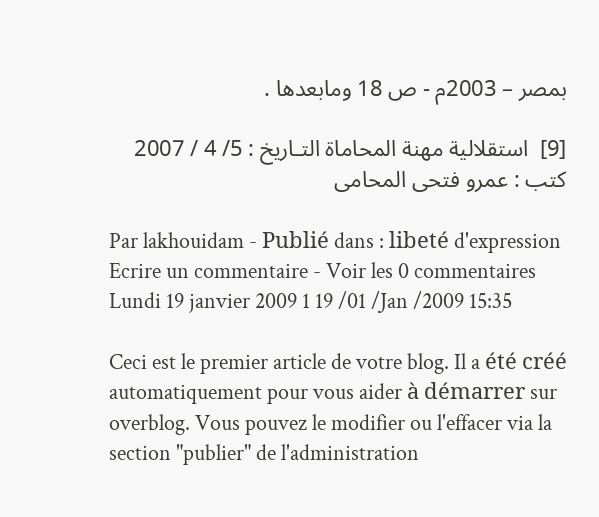بمصر – 2003م - ص 18 ومابعدها .

[9]  استقلالية مهنة المحاماة التـاريخ : 5/ 4 / 2007 كتب : عمرو فتحى المحامى

Par lakhouidam - Publié dans : libeté d'expression
Ecrire un commentaire - Voir les 0 commentaires
Lundi 19 janvier 2009 1 19 /01 /Jan /2009 15:35

Ceci est le premier article de votre blog. Il a été créé automatiquement pour vous aider à démarrer sur overblog. Vous pouvez le modifier ou l'effacer via la section "publier" de l'administration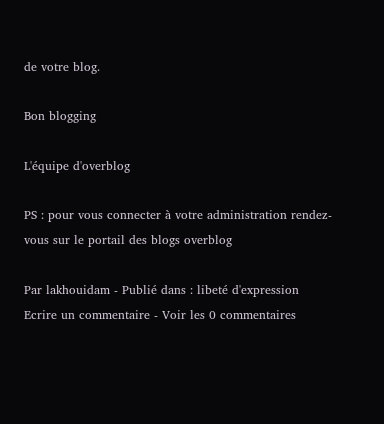de votre blog.

Bon blogging

L'équipe d'overblog

PS : pour vous connecter à votre administration rendez-vous sur le portail des blogs overblog

Par lakhouidam - Publié dans : libeté d'expression
Ecrire un commentaire - Voir les 0 commentaires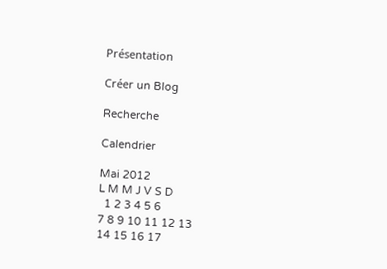Présentation

Créer un Blog

Recherche

Calendrier

Mai 2012
L M M J V S D
  1 2 3 4 5 6
7 8 9 10 11 12 13
14 15 16 17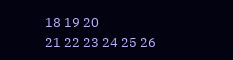18 19 20
21 22 23 24 25 26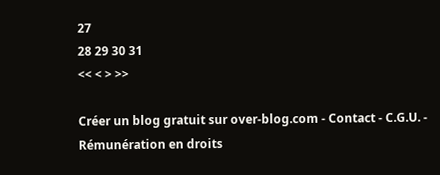27
28 29 30 31
<< < > >>

Créer un blog gratuit sur over-blog.com - Contact - C.G.U. - Rémunération en droits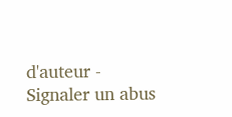d'auteur - Signaler un abus